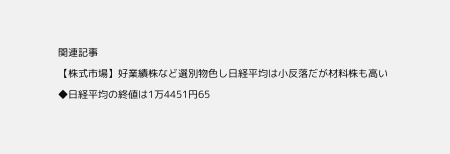関連記事
【株式市場】好業績株など選別物色し日経平均は小反落だが材料株も高い
◆日経平均の終値は1万4451円65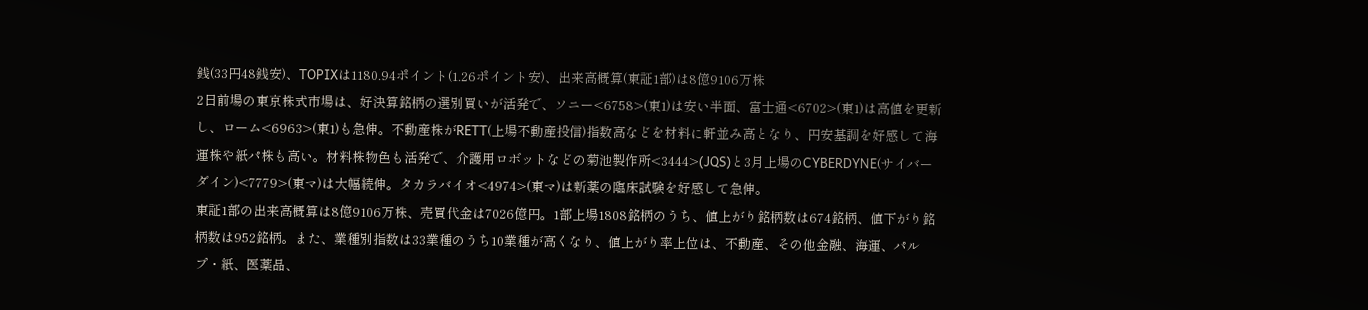銭(33円48銭安)、TOPIXは1180.94ポイント(1.26ポイント安)、出来高概算(東証1部)は8億9106万株
2日前場の東京株式市場は、好決算銘柄の選別買いが活発で、ソニー<6758>(東1)は安い半面、富士通<6702>(東1)は高値を更新し、ローム<6963>(東1)も急伸。不動産株がRETT(上場不動産投信)指数高などを材料に軒並み高となり、円安基調を好感して海運株や紙パ株も高い。材料株物色も活発で、介護用ロボットなどの菊池製作所<3444>(JQS)と3月上場のCYBERDYNE(サイバーダイン)<7779>(東マ)は大幅続伸。タカラバイオ<4974>(東マ)は新薬の臨床試験を好感して急伸。
東証1部の出来高概算は8億9106万株、売買代金は7026億円。1部上場1808銘柄のうち、値上がり銘柄数は674銘柄、値下がり銘柄数は952銘柄。また、業種別指数は33業種のうち10業種が高くなり、値上がり率上位は、不動産、その他金融、海運、パルプ・紙、医薬品、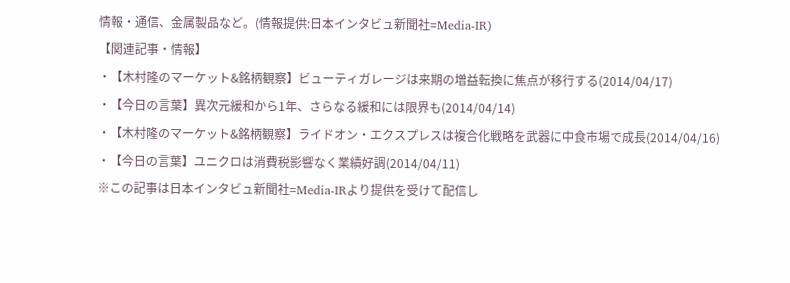情報・通信、金属製品など。(情報提供:日本インタビュ新聞社=Media-IR)
【関連記事・情報】
・【木村隆のマーケット&銘柄観察】ビューティガレージは来期の増益転換に焦点が移行する(2014/04/17)
・【今日の言葉】異次元緩和から1年、さらなる緩和には限界も(2014/04/14)
・【木村隆のマーケット&銘柄観察】ライドオン・エクスプレスは複合化戦略を武器に中食市場で成長(2014/04/16)
・【今日の言葉】ユニクロは消費税影響なく業績好調(2014/04/11)
※この記事は日本インタビュ新聞社=Media-IRより提供を受けて配信し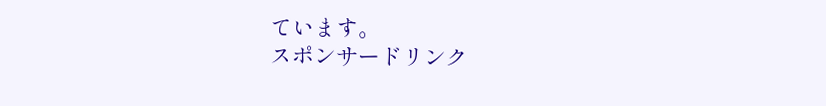ています。
スポンサードリンク